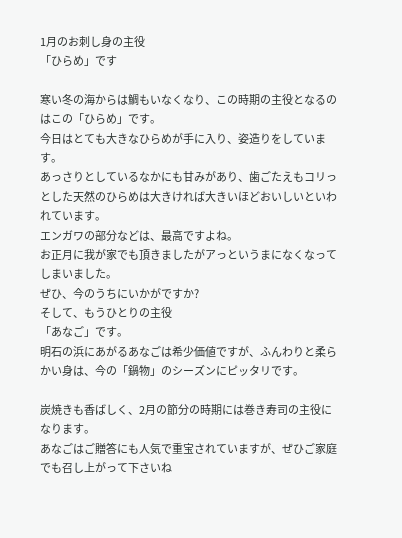1月のお刺し身の主役
「ひらめ」です

寒い冬の海からは鯛もいなくなり、この時期の主役となるのはこの「ひらめ」です。
今日はとても大きなひらめが手に入り、姿造りをしています。
あっさりとしているなかにも甘みがあり、歯ごたえもコリっとした天然のひらめは大きければ大きいほどおいしいといわれています。
エンガワの部分などは、最高ですよね。
お正月に我が家でも頂きましたがアっというまになくなってしまいました。
ぜひ、今のうちにいかがですか?
そして、もうひとりの主役
「あなご」です。
明石の浜にあがるあなごは希少価値ですが、ふんわりと柔らかい身は、今の「鍋物」のシーズンにピッタリです。

炭焼きも香ばしく、2月の節分の時期には巻き寿司の主役になります。
あなごはご贈答にも人気で重宝されていますが、ぜひご家庭でも召し上がって下さいね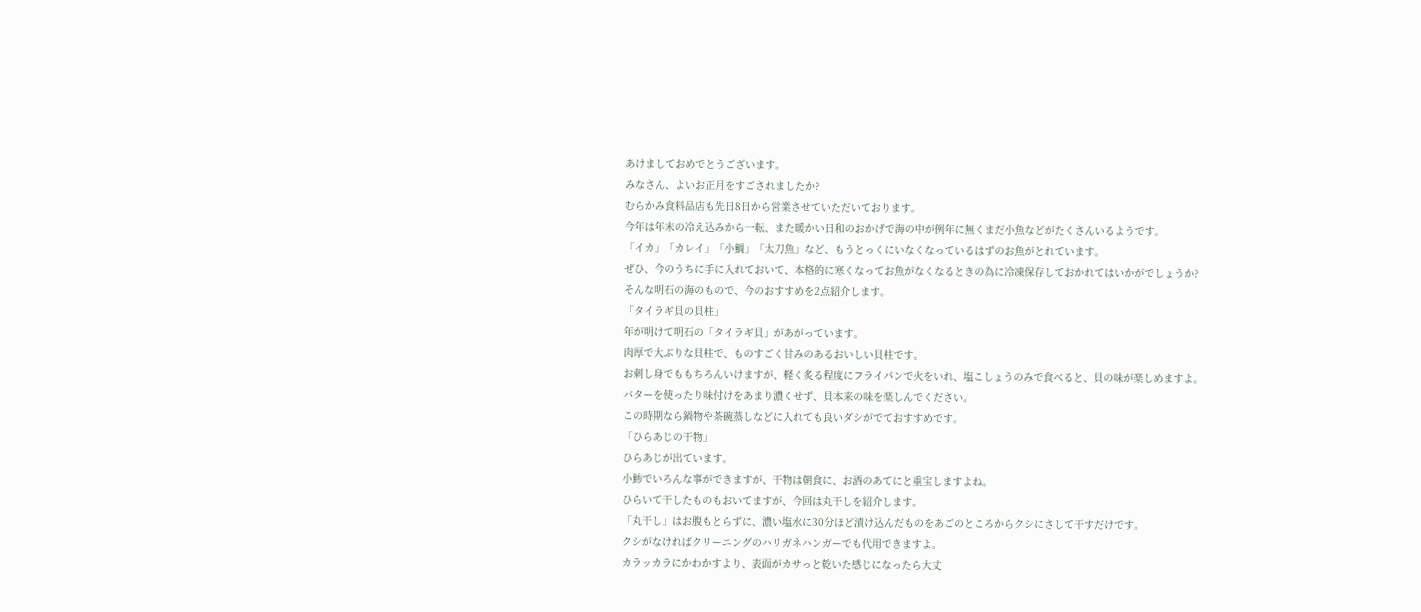あけましておめでとうございます。
みなさん、よいお正月をすごされましたか?
むらかみ食料品店も先日8日から営業させていただいております。
今年は年末の冷え込みから一転、また暖かい日和のおかげで海の中が例年に無くまだ小魚などがたくさんいるようです。
「イカ」「カレイ」「小鯛」「太刀魚」など、もうとっくにいなくなっているはずのお魚がとれています。
ぜひ、今のうちに手に入れておいて、本格的に寒くなってお魚がなくなるときの為に冷凍保存しておかれてはいかがでしょうか?
そんな明石の海のもので、今のおすすめを2点紹介します。
「タイラギ貝の貝柱」
年が明けて明石の「タイラギ貝」があがっています。
肉厚で大ぶりな貝柱で、ものすごく甘みのあるおいしい貝柱です。
お刺し身でももちろんいけますが、軽く炙る程度にフライパンで火をいれ、塩こしょうのみで食べると、貝の味が楽しめますよ。
バターを使ったり味付けをあまり濃くせず、貝本来の味を楽しんでください。
この時期なら鍋物や茶碗蒸しなどに入れても良いダシがでておすすめです。
「ひらあじの干物」
ひらあじが出ています。
小鯵でいろんな事ができますが、干物は朝食に、お酒のあてにと重宝しますよね。
ひらいて干したものもおいてますが、今回は丸干しを紹介します。
「丸干し」はお腹もとらずに、濃い塩水に30分ほど漬け込んだものをあごのところからクシにさして干すだけです。
クシがなければクリーニングのハリガネハンガーでも代用できますよ。
カラッカラにかわかすより、表面がカサっと乾いた感じになったら大丈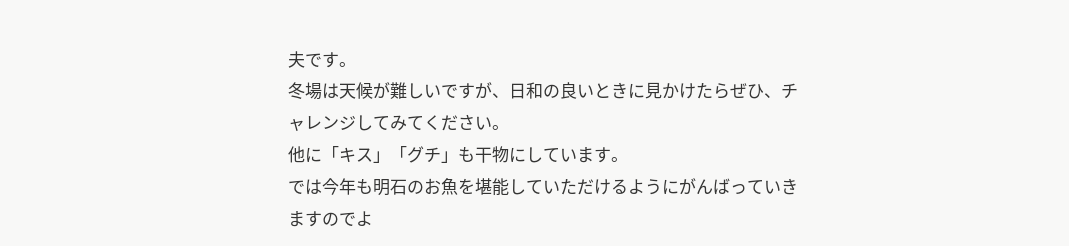夫です。
冬場は天候が難しいですが、日和の良いときに見かけたらぜひ、チャレンジしてみてください。
他に「キス」「グチ」も干物にしています。
では今年も明石のお魚を堪能していただけるようにがんばっていきますのでよ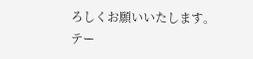ろしくお願いいたします。
テー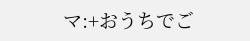マ:+おうちでご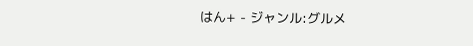はん+ - ジャンル:グルメ